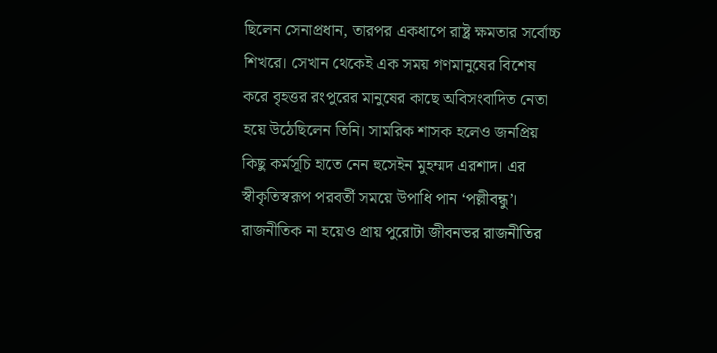ছিলেন সেনাপ্রধান, তারপর একধাপে রাষ্ট্র ক্ষমতার সর্বোচ্চ শিখরে। সেখান থেকেই এক সময় গণমানুষের বিশেষ করে বৃহত্তর রংপুরের মানুষের কাছে অবিসংবাদিত নেতা হয়ে উঠেছিলেন তিনি। সামরিক শাসক হলেও জনপ্রিয় কিছু কর্মসূচি হাতে নেন হুসেইন মুহম্মদ এরশাদ। এর স্বীকৃতিস্বরূপ পরবর্তী সময়ে উপাধি পান ‘পল্লীবন্ধু’।
রাজনীতিক না হয়েও প্রায় পুরোটা জীবনভর রাজনীতির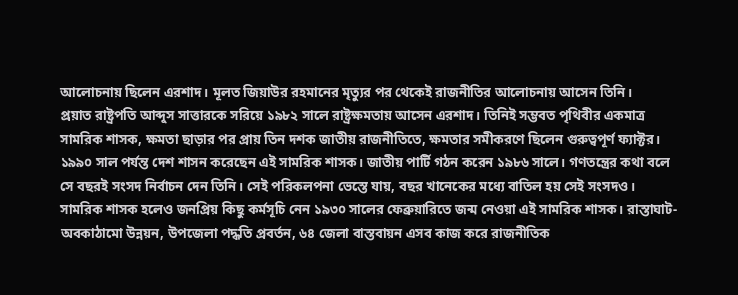আলোচনায় ছিলেন এরশাদ। মূলত জিয়াউর রহমানের মৃত্যুর পর থেকেই রাজনীতির আলোচনায় আসেন তিনি।
প্রয়াত রাষ্ট্রপতি আব্দুস সাত্তারকে সরিয়ে ১৯৮২ সালে রাষ্ট্রক্ষমতায় আসেন এরশাদ। তিনিই সম্ভবত পৃথিবীর একমাত্র সামরিক শাসক, ক্ষমতা ছাড়ার পর প্রায় তিন দশক জাতীয় রাজনীতিতে, ক্ষমতার সমীকরণে ছিলেন গুরুত্বপূর্ণ ফ্যাক্টর।
১৯৯০ সাল পর্যন্ত দেশ শাসন করেছেন এই সামরিক শাসক। জাতীয় পার্টি গঠন করেন ১৯৮৬ সালে। গণতন্ত্রের কথা বলে সে বছরই সংসদ নির্বাচন দেন তিনি। সেই পরিকলপনা ভেস্তে যায়, বছর খানেকের মধ্যে বাতিল হয় সেই সংসদও।
সামরিক শাসক হলেও জনপ্রিয় কিছু কর্মসূচি নেন ১৯৩০ সালের ফেব্রুয়ারিতে জন্ম নেওয়া এই সামরিক শাসক। রাস্তাঘাট-অবকাঠামো উন্নয়ন, উপজেলা পদ্ধতি প্রবর্তন, ৬৪ জেলা বাস্তবায়ন এসব কাজ করে রাজনীতিক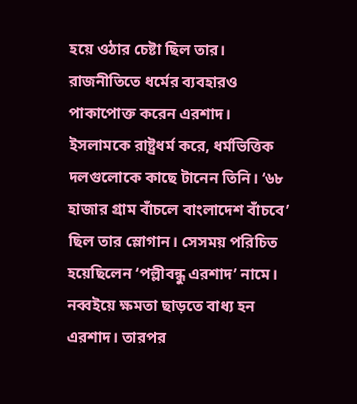হয়ে ওঠার চেষ্টা ছিল তার।
রাজনীতিতে ধর্মের ব্যবহারও পাকাপোক্ত করেন এরশাদ। ইসলামকে রাষ্ট্রধর্ম করে, ধর্মভিত্তিক দলগুলোকে কাছে টানেন তিনি। ‘৬৮ হাজার গ্রাম বাঁচলে বাংলাদেশ বাঁচবে’ ছিল তার স্লোগান। সেসময় পরিচিত হয়েছিলেন ‘পল্লীবন্ধু এরশাদ’ নামে।
নব্বইয়ে ক্ষমতা ছাড়তে বাধ্য হন এরশাদ। তারপর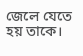জেলে যেতে হয় তাকে।